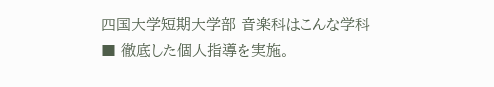四国大学短期大学部 音楽科はこんな学科
■ 徹底した個人指導を実施。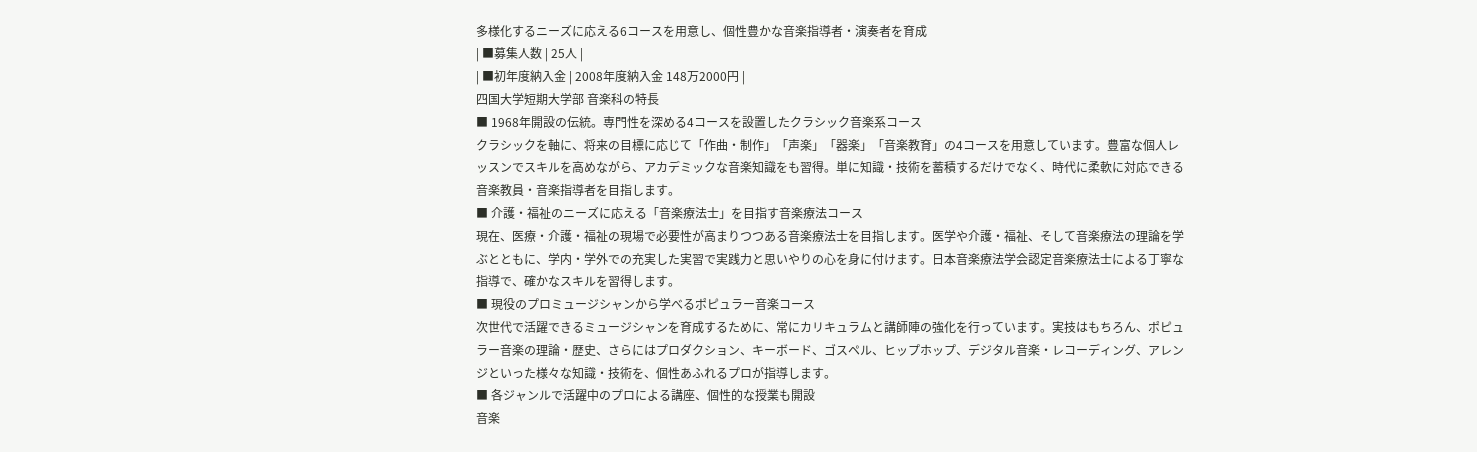多様化するニーズに応える6コースを用意し、個性豊かな音楽指導者・演奏者を育成
| ■募集人数 | 25人 |
| ■初年度納入金 | 2008年度納入金 148万2000円 |
四国大学短期大学部 音楽科の特長
■ 1968年開設の伝統。専門性を深める4コースを設置したクラシック音楽系コース
クラシックを軸に、将来の目標に応じて「作曲・制作」「声楽」「器楽」「音楽教育」の4コースを用意しています。豊富な個人レッスンでスキルを高めながら、アカデミックな音楽知識をも習得。単に知識・技術を蓄積するだけでなく、時代に柔軟に対応できる音楽教員・音楽指導者を目指します。
■ 介護・福祉のニーズに応える「音楽療法士」を目指す音楽療法コース
現在、医療・介護・福祉の現場で必要性が高まりつつある音楽療法士を目指します。医学や介護・福祉、そして音楽療法の理論を学ぶとともに、学内・学外での充実した実習で実践力と思いやりの心を身に付けます。日本音楽療法学会認定音楽療法士による丁寧な指導で、確かなスキルを習得します。
■ 現役のプロミュージシャンから学べるポピュラー音楽コース
次世代で活躍できるミュージシャンを育成するために、常にカリキュラムと講師陣の強化を行っています。実技はもちろん、ポピュラー音楽の理論・歴史、さらにはプロダクション、キーボード、ゴスペル、ヒップホップ、デジタル音楽・レコーディング、アレンジといった様々な知識・技術を、個性あふれるプロが指導します。
■ 各ジャンルで活躍中のプロによる講座、個性的な授業も開設
音楽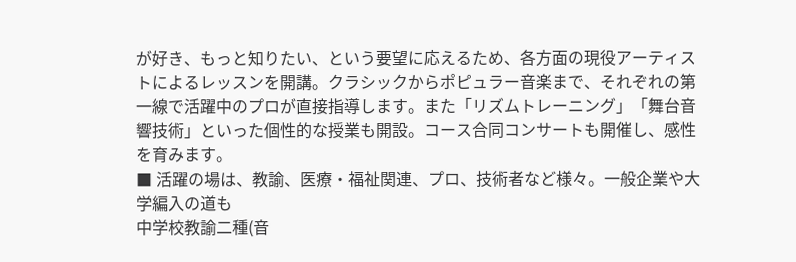が好き、もっと知りたい、という要望に応えるため、各方面の現役アーティストによるレッスンを開講。クラシックからポピュラー音楽まで、それぞれの第一線で活躍中のプロが直接指導します。また「リズムトレーニング」「舞台音響技術」といった個性的な授業も開設。コース合同コンサートも開催し、感性を育みます。
■ 活躍の場は、教諭、医療・福祉関連、プロ、技術者など様々。一般企業や大学編入の道も
中学校教諭二種(音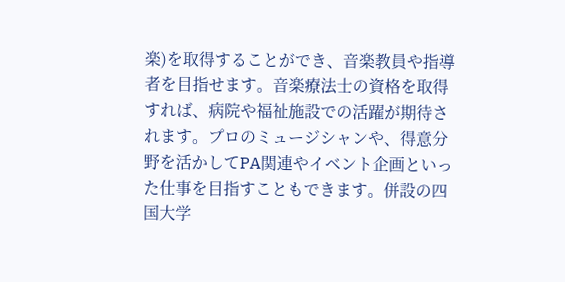楽)を取得することができ、音楽教員や指導者を目指せます。音楽療法士の資格を取得すれば、病院や福祉施設での活躍が期待されます。プロのミュージシャンや、得意分野を活かしてPA関連やイベント企画といった仕事を目指すこともできます。併設の四国大学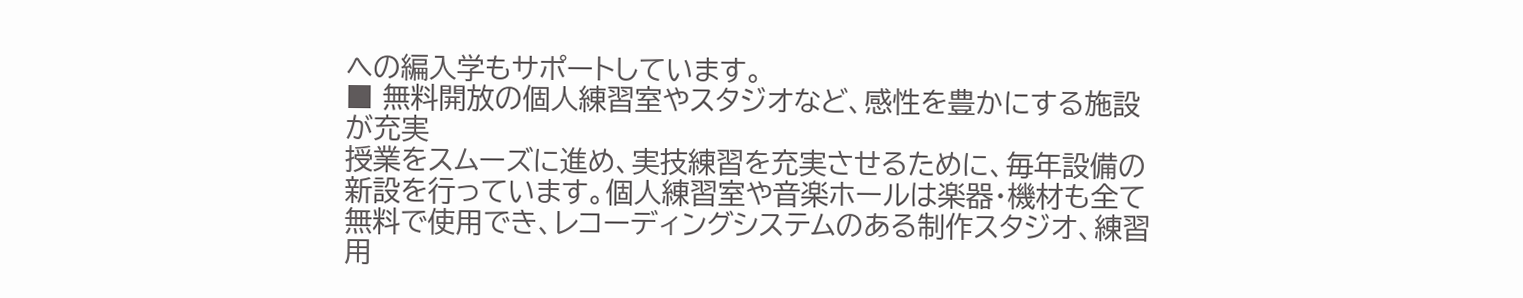への編入学もサポートしています。
■ 無料開放の個人練習室やスタジオなど、感性を豊かにする施設が充実
授業をスムーズに進め、実技練習を充実させるために、毎年設備の新設を行っています。個人練習室や音楽ホールは楽器・機材も全て無料で使用でき、レコーディングシステムのある制作スタジオ、練習用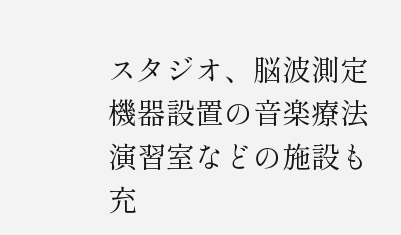スタジオ、脳波測定機器設置の音楽療法演習室などの施設も充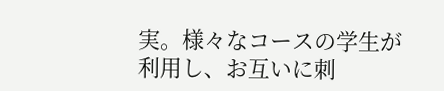実。様々なコースの学生が利用し、お互いに刺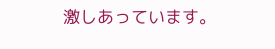激しあっています。